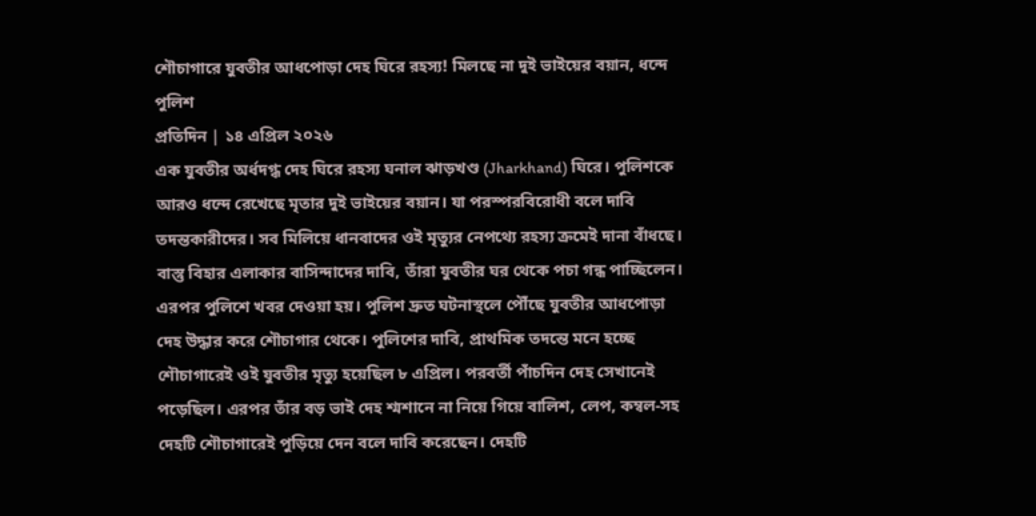শৌচাগারে যুবতীর আধপোড়া দেহ ঘিরে রহস্য! মিলছে না দুই ভাইয়ের বয়ান, ধন্দে পুলিশ
প্রতিদিন | ১৪ এপ্রিল ২০২৬
এক যুবতীর অর্ধদগ্ধ দেহ ঘিরে রহস্য ঘনাল ঝাড়খণ্ড (Jharkhand) ঘিরে। পুলিশকে আরও ধন্দে রেখেছে মৃতার দুই ভাইয়ের বয়ান। যা পরস্পরবিরোধী বলে দাবি তদন্তকারীদের। সব মিলিয়ে ধানবাদের ওই মৃত্যুর নেপথ্যে রহস্য ক্রমেই দানা বাঁধছে।
বাস্তু বিহার এলাকার বাসিন্দাদের দাবি, তাঁরা যুবতীর ঘর থেকে পচা গন্ধ পাচ্ছিলেন। এরপর পুলিশে খবর দেওয়া হয়। পুলিশ দ্রুত ঘটনাস্থলে পৌঁছে যুবতীর আধপোড়া দেহ উদ্ধার করে শৌচাগার থেকে। পুলিশের দাবি, প্রাথমিক তদন্তে মনে হচ্ছে শৌচাগারেই ওই যুবতীর মৃত্যু হয়েছিল ৮ এপ্রিল। পরবর্তী পাঁচদিন দেহ সেখানেই পড়েছিল। এরপর তাঁর বড় ভাই দেহ শ্মশানে না নিয়ে গিয়ে বালিশ, লেপ, কম্বল-সহ দেহটি শৌচাগারেই পুড়িয়ে দেন বলে দাবি করেছেন। দেহটি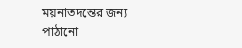ময়নাতদন্তের জন্য পাঠানো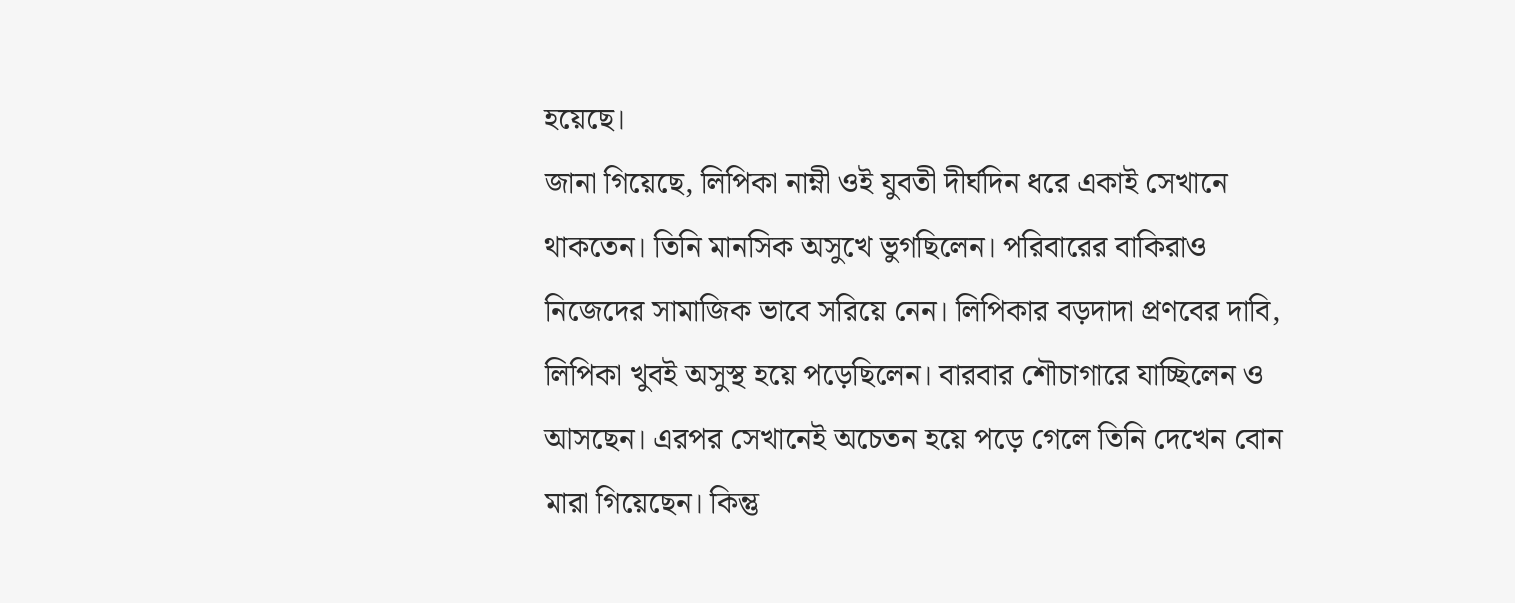হয়েছে।
জানা গিয়েছে, লিপিকা নাম্নী ওই যুবতী দীর্ঘদিন ধরে একাই সেখানে থাকতেন। তিনি মানসিক অসুখে ভুগছিলেন। পরিবারের বাকিরাও নিজেদের সামাজিক ভাবে সরিয়ে নেন। লিপিকার বড়দাদা প্রণবের দাবি, লিপিকা খুবই অসুস্থ হয়ে পড়েছিলেন। বারবার শৌচাগারে যাচ্ছিলেন ও আসছেন। এরপর সেখানেই অচেতন হয়ে পড়ে গেলে তিনি দেখেন বোন মারা গিয়েছেন। কিন্তু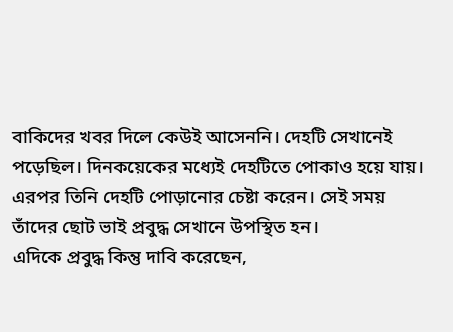বাকিদের খবর দিলে কেউই আসেননি। দেহটি সেখানেই পড়েছিল। দিনকয়েকের মধ্যেই দেহটিতে পোকাও হয়ে যায়। এরপর তিনি দেহটি পোড়ানোর চেষ্টা করেন। সেই সময় তাঁদের ছোট ভাই প্রবুদ্ধ সেখানে উপস্থিত হন।
এদিকে প্রবুদ্ধ কিন্তু দাবি করেছেন,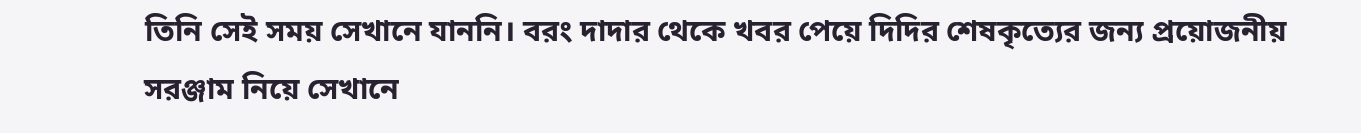তিনি সেই সময় সেখানে যাননি। বরং দাদার থেকে খবর পেয়ে দিদির শেষকৃত্যের জন্য প্রয়োজনীয় সরঞ্জাম নিয়ে সেখানে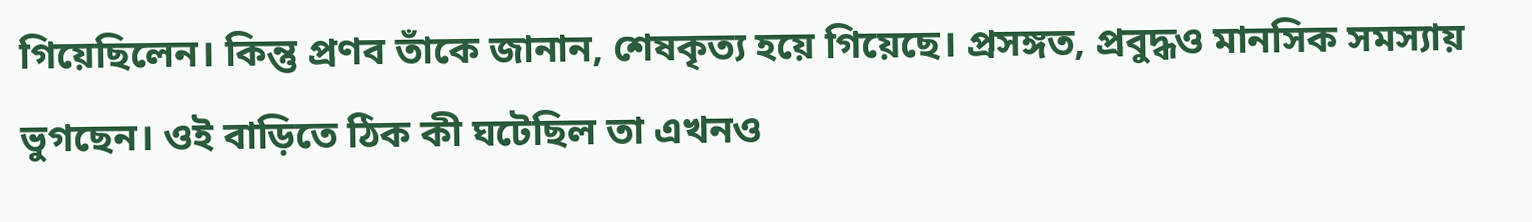গিয়েছিলেন। কিন্তু প্রণব তাঁকে জানান, শেষকৃত্য হয়ে গিয়েছে। প্রসঙ্গত, প্রবুদ্ধও মানসিক সমস্যায় ভুগছেন। ওই বাড়িতে ঠিক কী ঘটেছিল তা এখনও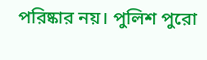পরিষ্কার নয়। পুলিশ পুরো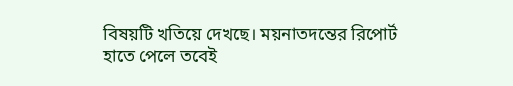বিষয়টি খতিয়ে দেখছে। ময়নাতদন্তের রিপোর্ট হাতে পেলে তবেই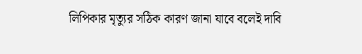লিপিকার মৃত্যুর সঠিক কারণ জানা যাবে বলেই দাবি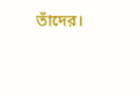তাঁদের।